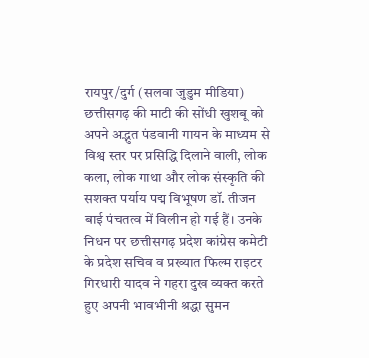रायपुर/दुर्ग (सलवा जुडुम मीडिया) छत्तीसगढ़ की माटी की सोंधी खुशबू को अपने अद्भुत पंडवानी गायन के माध्यम से विश्व स्तर पर प्रसिद्धि दिलाने वाली, लोक कला, लोक गाथा और लोक संस्कृति की सशक्त पर्याय पद्म विभूषण डॉ. तीजन बाई पंचतत्व में विलीन हो गई हैं। उनके निधन पर छत्तीसगढ़ प्रदेश कांग्रेस कमेटी के प्रदेश सचिव व प्रख्यात फिल्म राइटर गिरधारी यादव ने गहरा दुख व्यक्त करते हुए अपनी भावभीनी श्रद्धा सुमन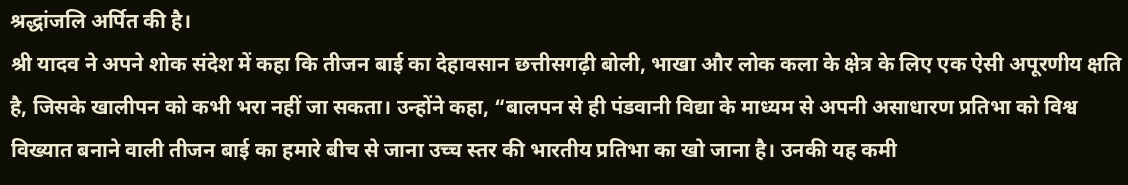श्रद्धांजलि अर्पित की है।
श्री यादव ने अपने शोक संदेश में कहा कि तीजन बाई का देहावसान छत्तीसगढ़ी बोली, भाखा और लोक कला के क्षेत्र के लिए एक ऐसी अपूरणीय क्षति है, जिसके खालीपन को कभी भरा नहीं जा सकता। उन्होंने कहा, “बालपन से ही पंडवानी विद्या के माध्यम से अपनी असाधारण प्रतिभा को विश्व विख्यात बनाने वाली तीजन बाई का हमारे बीच से जाना उच्च स्तर की भारतीय प्रतिभा का खो जाना है। उनकी यह कमी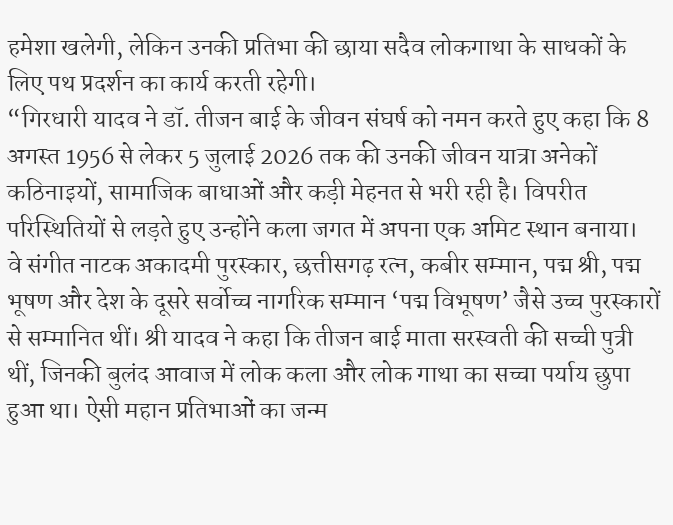हमेशा खलेगी, लेकिन उनकी प्रतिभा की छाया सदैव लोकगाथा के साधकों के लिए पथ प्रदर्शन का कार्य करती रहेगी।
“गिरधारी यादव ने डॉ. तीजन बाई के जीवन संघर्ष को नमन करते हुए कहा कि 8 अगस्त 1956 से लेकर 5 जुलाई 2026 तक की उनकी जीवन यात्रा अनेकों कठिनाइयों, सामाजिक बाधाओं और कड़ी मेहनत से भरी रही है। विपरीत परिस्थितियों से लड़ते हुए उन्होंने कला जगत में अपना एक अमिट स्थान बनाया।
वे संगीत नाटक अकादमी पुरस्कार, छत्तीसगढ़ रत्न, कबीर सम्मान, पद्म श्री, पद्म भूषण और देश के दूसरे सर्वोच्च नागरिक सम्मान ‘पद्म विभूषण’ जैसे उच्च पुरस्कारों से सम्मानित थीं। श्री यादव ने कहा कि तीजन बाई माता सरस्वती की सच्ची पुत्री थीं, जिनकी बुलंद आवाज में लोक कला और लोक गाथा का सच्चा पर्याय छुपा हुआ था। ऐसी महान प्रतिभाओं का जन्म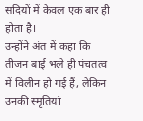सदियों में केवल एक बार ही होता है।
उन्होंने अंत में कहा कि तीजन बाई भले ही पंचतत्व में विलीन हो गई हैं, लेकिन उनकी स्मृतियां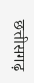छत्तीसगढ़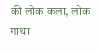की लोक कला, लोक गाथा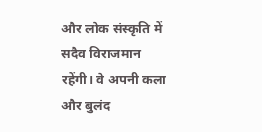और लोक संस्कृति में सदैव विराजमान रहेंगी। वे अपनी कला और बुलंद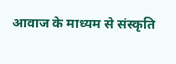आवाज के माध्यम से संस्कृति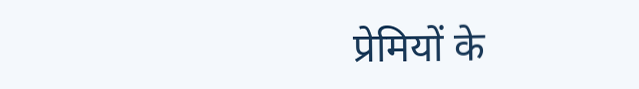प्रेमियों के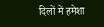दिलों में हमेशा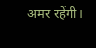अमर रहेंगी।